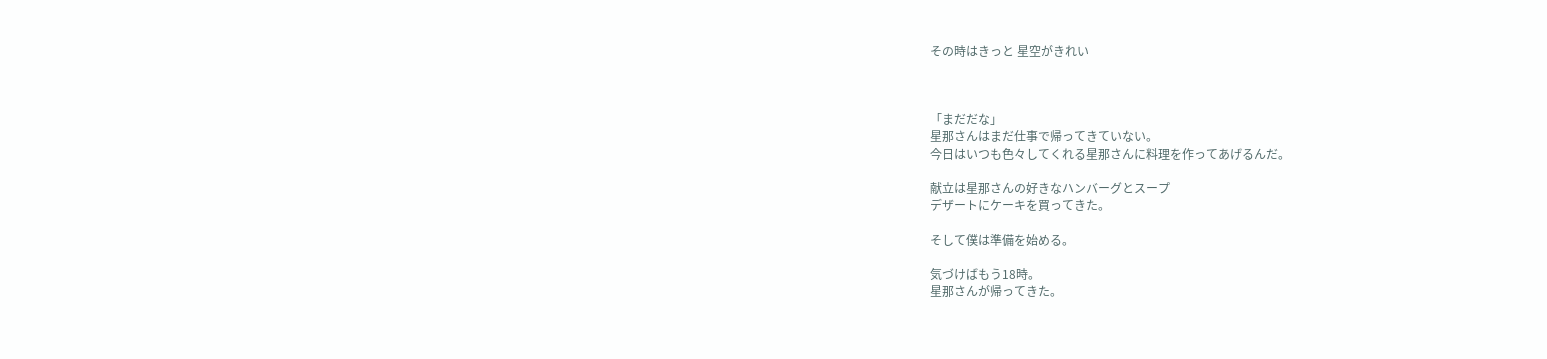その時はきっと 星空がきれい



「まだだな」
星那さんはまだ仕事で帰ってきていない。
今日はいつも色々してくれる星那さんに料理を作ってあげるんだ。

献立は星那さんの好きなハンバーグとスープ
デザートにケーキを買ってきた。

そして僕は準備を始める。

気づけばもう18時。
星那さんが帰ってきた。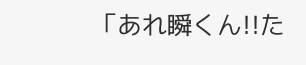「あれ瞬くん!!た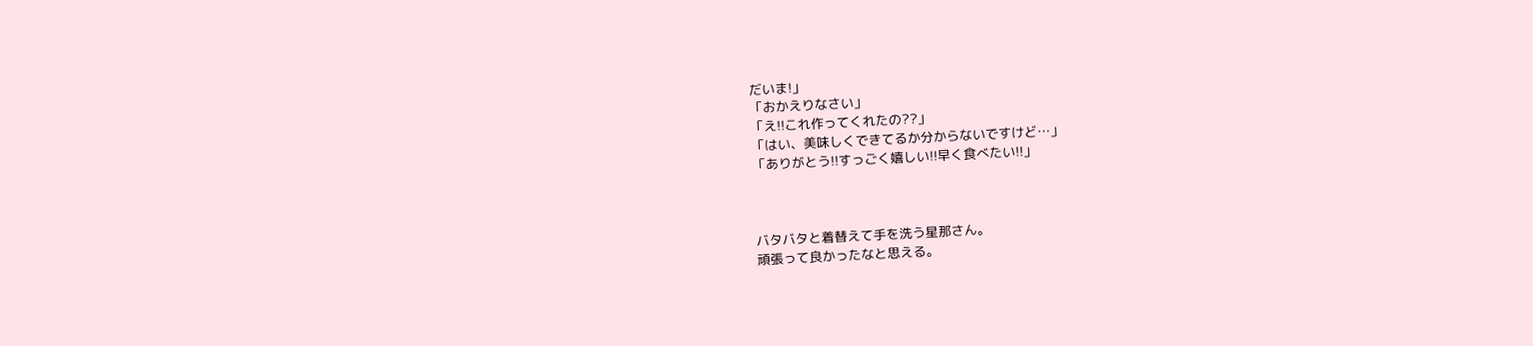だいま!」
「おかえりなさい」
「え!!これ作ってくれたの??」
「はい、美味しくできてるか分からないですけど…」
「ありがとう!!すっごく嬉しい!!早く食べたい!!」



バタバタと着替えて手を洗う星那さん。
頑張って良かったなと思える。